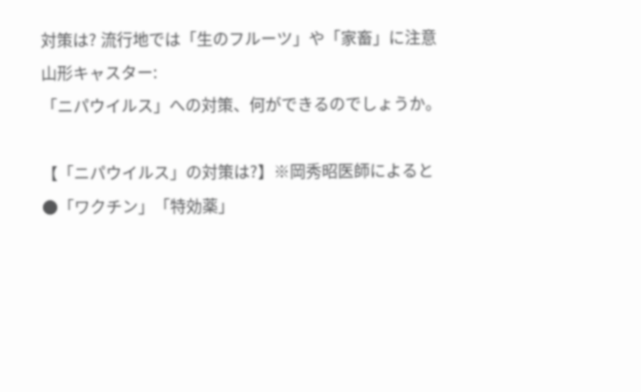対策は? 流行地では「生のフルーツ」や「家畜」に注意
山形キャスター:
「ニパウイルス」への対策、何ができるのでしょうか。

【「ニパウイルス」の対策は?】※岡秀昭医師によると
●「ワクチン」「特効薬」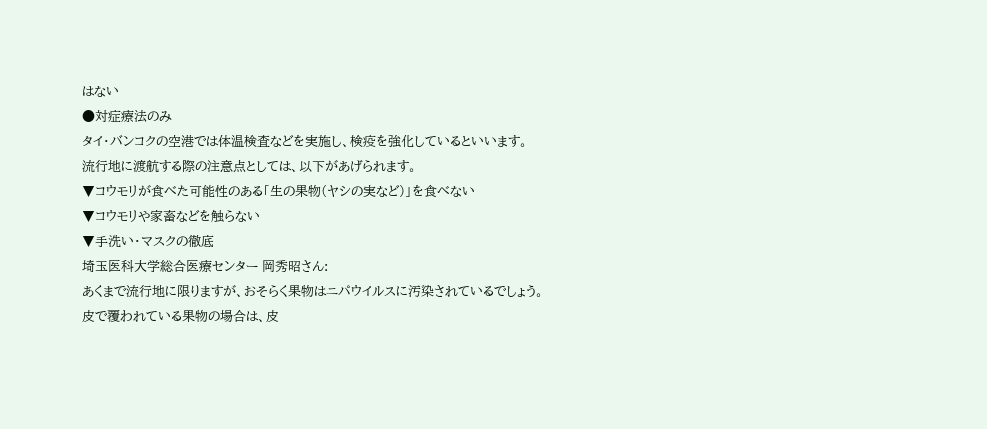はない
●対症療法のみ
タイ・バンコクの空港では体温検査などを実施し、検疫を強化しているといいます。
流行地に渡航する際の注意点としては、以下があげられます。
▼コウモリが食べた可能性のある「生の果物(ヤシの実など)」を食べない
▼コウモリや家畜などを触らない
▼手洗い・マスクの徹底
埼玉医科大学総合医療センター 岡秀昭さん:
あくまで流行地に限りますが、おそらく果物はニパウイルスに汚染されているでしょう。
皮で覆われている果物の場合は、皮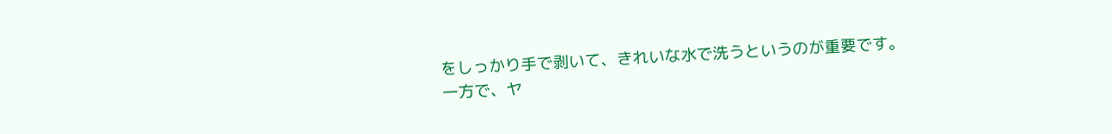をしっかり手で剥いて、きれいな水で洗うというのが重要です。
一方で、ヤ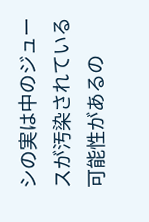シの実は中のジュースが汚染されている可能性があるの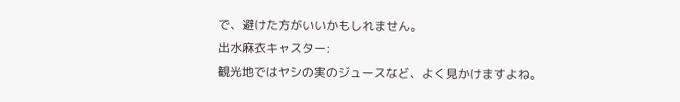で、避けた方がいいかもしれません。
出水麻衣キャスター:
観光地ではヤシの実のジュースなど、よく見かけますよね。